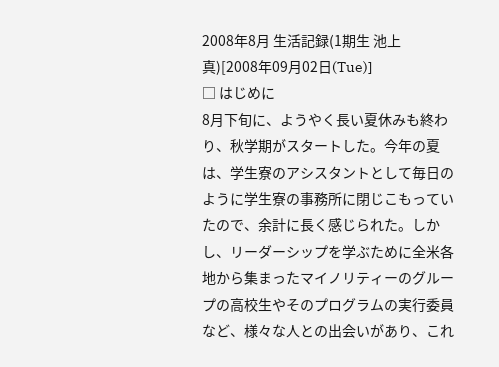2008年8月 生活記録(1期生 池上 真)[2008年09月02日(Tue)]
□ はじめに
8月下旬に、ようやく長い夏休みも終わり、秋学期がスタートした。今年の夏は、学生寮のアシスタントとして毎日のように学生寮の事務所に閉じこもっていたので、余計に長く感じられた。しかし、リーダーシップを学ぶために全米各地から集まったマイノリティーのグループの高校生やそのプログラムの実行委員など、様々な人との出会いがあり、これ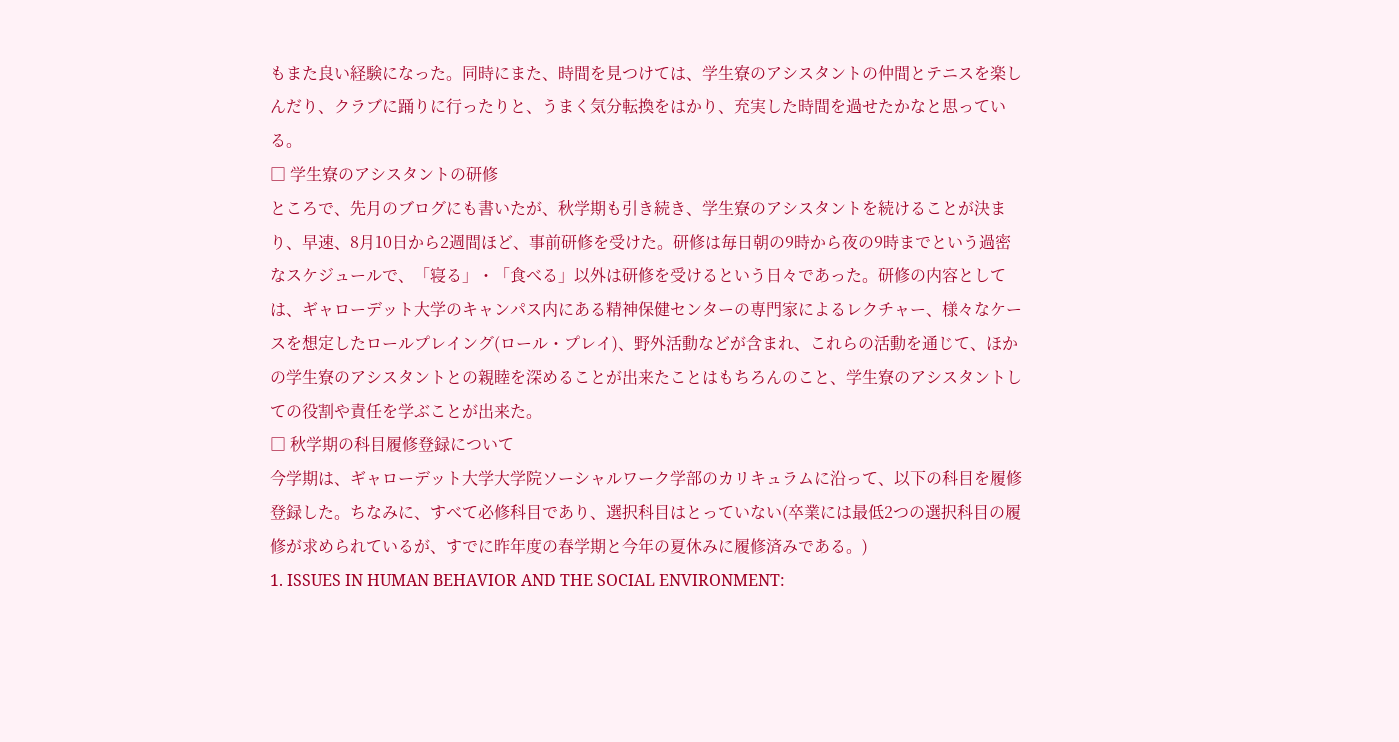もまた良い経験になった。同時にまた、時間を見つけては、学生寮のアシスタントの仲間とテニスを楽しんだり、クラブに踊りに行ったりと、うまく気分転換をはかり、充実した時間を過せたかなと思っている。
□ 学生寮のアシスタントの研修
ところで、先月のブログにも書いたが、秋学期も引き続き、学生寮のアシスタントを続けることが決まり、早速、8月10日から2週間ほど、事前研修を受けた。研修は毎日朝の9時から夜の9時までという過密なスケジュールで、「寝る」・「食べる」以外は研修を受けるという日々であった。研修の内容としては、ギャローデット大学のキャンパス内にある精神保健センターの専門家によるレクチャー、様々なケースを想定したロールプレイング(ロール・プレイ)、野外活動などが含まれ、これらの活動を通じて、ほかの学生寮のアシスタントとの親睦を深めることが出来たことはもちろんのこと、学生寮のアシスタントしての役割や責任を学ぶことが出来た。
□ 秋学期の科目履修登録について
今学期は、ギャローデット大学大学院ソーシャルワーク学部のカリキュラムに沿って、以下の科目を履修登録した。ちなみに、すべて必修科目であり、選択科目はとっていない(卒業には最低2つの選択科目の履修が求められているが、すでに昨年度の春学期と今年の夏休みに履修済みである。)
1. ISSUES IN HUMAN BEHAVIOR AND THE SOCIAL ENVIRONMENT: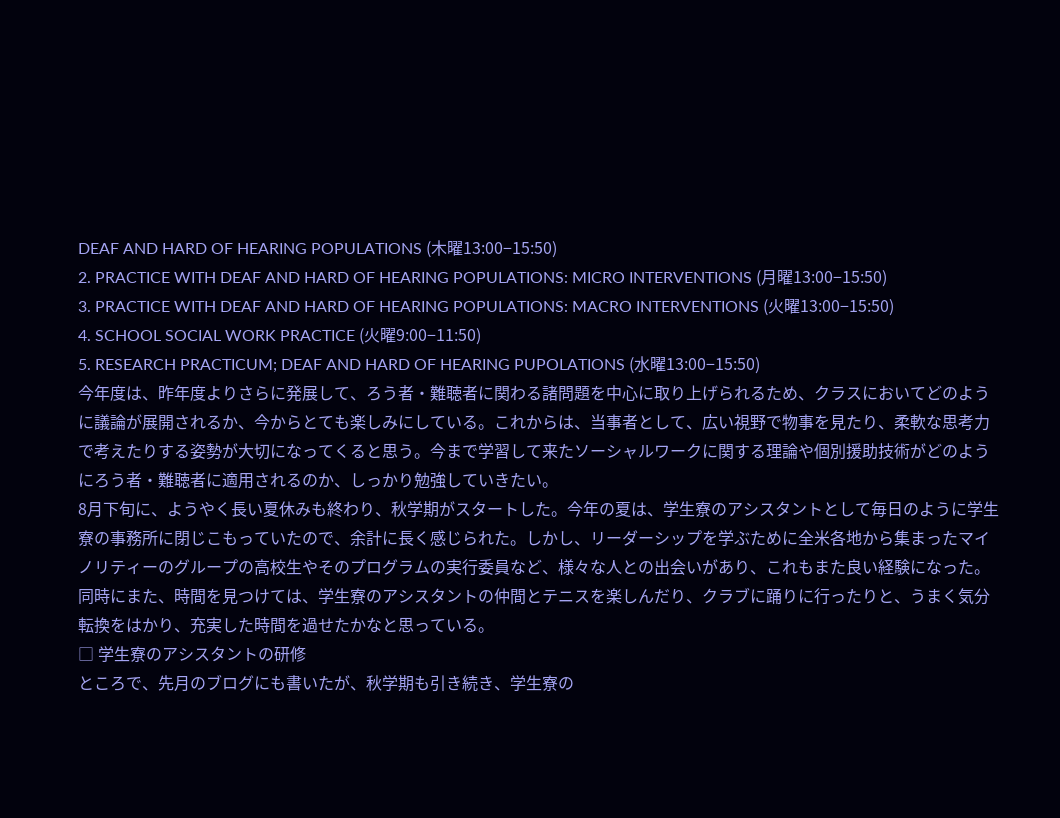DEAF AND HARD OF HEARING POPULATIONS (木曜13:00−15:50)
2. PRACTICE WITH DEAF AND HARD OF HEARING POPULATIONS: MICRO INTERVENTIONS (月曜13:00−15:50)
3. PRACTICE WITH DEAF AND HARD OF HEARING POPULATIONS: MACRO INTERVENTIONS (火曜13:00−15:50)
4. SCHOOL SOCIAL WORK PRACTICE (火曜9:00−11:50)
5. RESEARCH PRACTICUM; DEAF AND HARD OF HEARING PUPOLATIONS (水曜13:00−15:50)
今年度は、昨年度よりさらに発展して、ろう者・難聴者に関わる諸問題を中心に取り上げられるため、クラスにおいてどのように議論が展開されるか、今からとても楽しみにしている。これからは、当事者として、広い視野で物事を見たり、柔軟な思考力で考えたりする姿勢が大切になってくると思う。今まで学習して来たソーシャルワークに関する理論や個別援助技術がどのようにろう者・難聴者に適用されるのか、しっかり勉強していきたい。
8月下旬に、ようやく長い夏休みも終わり、秋学期がスタートした。今年の夏は、学生寮のアシスタントとして毎日のように学生寮の事務所に閉じこもっていたので、余計に長く感じられた。しかし、リーダーシップを学ぶために全米各地から集まったマイノリティーのグループの高校生やそのプログラムの実行委員など、様々な人との出会いがあり、これもまた良い経験になった。同時にまた、時間を見つけては、学生寮のアシスタントの仲間とテニスを楽しんだり、クラブに踊りに行ったりと、うまく気分転換をはかり、充実した時間を過せたかなと思っている。
□ 学生寮のアシスタントの研修
ところで、先月のブログにも書いたが、秋学期も引き続き、学生寮の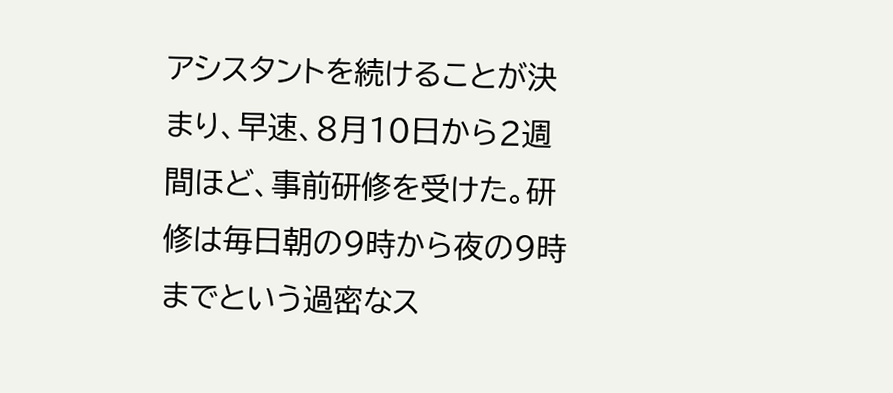アシスタントを続けることが決まり、早速、8月10日から2週間ほど、事前研修を受けた。研修は毎日朝の9時から夜の9時までという過密なス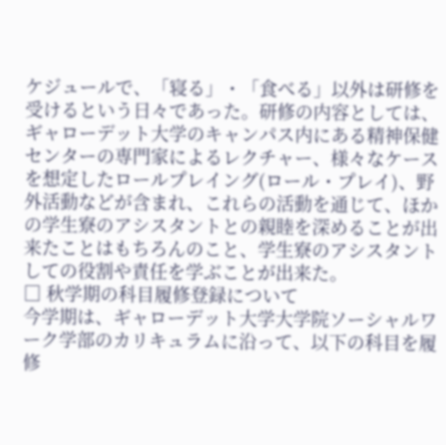ケジュールで、「寝る」・「食べる」以外は研修を受けるという日々であった。研修の内容としては、ギャローデット大学のキャンパス内にある精神保健センターの専門家によるレクチャー、様々なケースを想定したロールプレイング(ロール・プレイ)、野外活動などが含まれ、これらの活動を通じて、ほかの学生寮のアシスタントとの親睦を深めることが出来たことはもちろんのこと、学生寮のアシスタントしての役割や責任を学ぶことが出来た。
□ 秋学期の科目履修登録について
今学期は、ギャローデット大学大学院ソーシャルワーク学部のカリキュラムに沿って、以下の科目を履修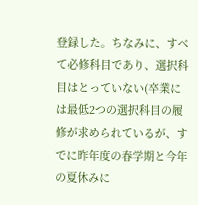登録した。ちなみに、すべて必修科目であり、選択科目はとっていない(卒業には最低2つの選択科目の履修が求められているが、すでに昨年度の春学期と今年の夏休みに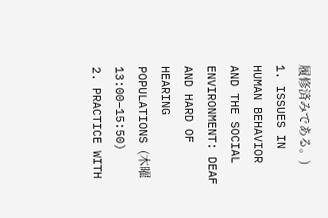履修済みである。)
1. ISSUES IN HUMAN BEHAVIOR AND THE SOCIAL ENVIRONMENT: DEAF AND HARD OF HEARING POPULATIONS (木曜13:00−15:50)
2. PRACTICE WITH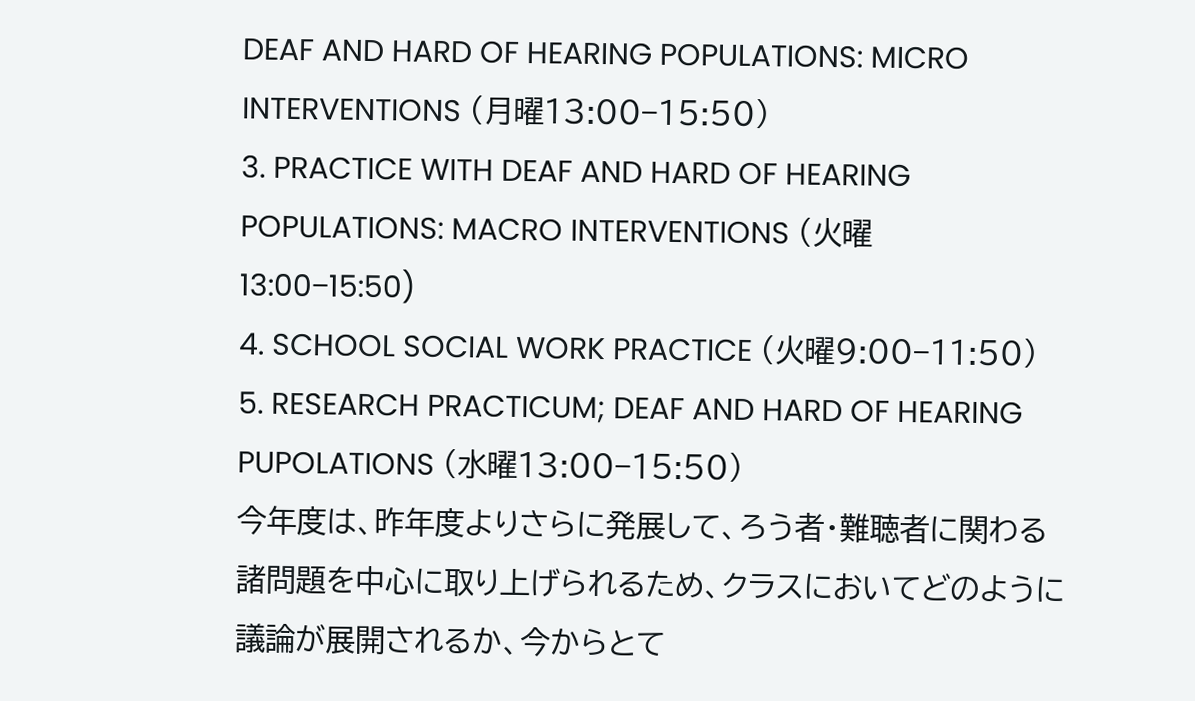DEAF AND HARD OF HEARING POPULATIONS: MICRO INTERVENTIONS (月曜13:00−15:50)
3. PRACTICE WITH DEAF AND HARD OF HEARING POPULATIONS: MACRO INTERVENTIONS (火曜13:00−15:50)
4. SCHOOL SOCIAL WORK PRACTICE (火曜9:00−11:50)
5. RESEARCH PRACTICUM; DEAF AND HARD OF HEARING PUPOLATIONS (水曜13:00−15:50)
今年度は、昨年度よりさらに発展して、ろう者・難聴者に関わる諸問題を中心に取り上げられるため、クラスにおいてどのように議論が展開されるか、今からとて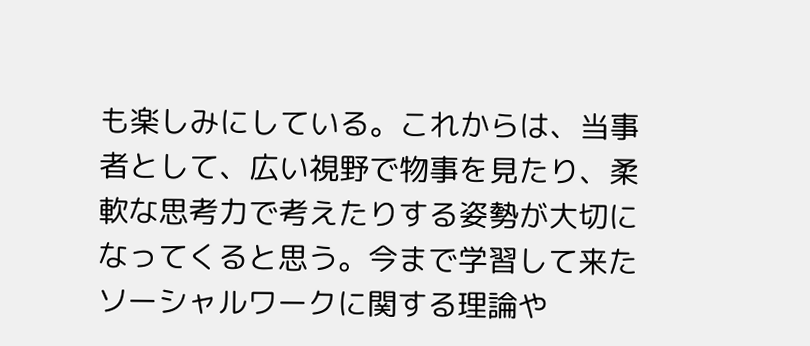も楽しみにしている。これからは、当事者として、広い視野で物事を見たり、柔軟な思考力で考えたりする姿勢が大切になってくると思う。今まで学習して来たソーシャルワークに関する理論や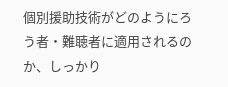個別援助技術がどのようにろう者・難聴者に適用されるのか、しっかり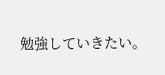勉強していきたい。